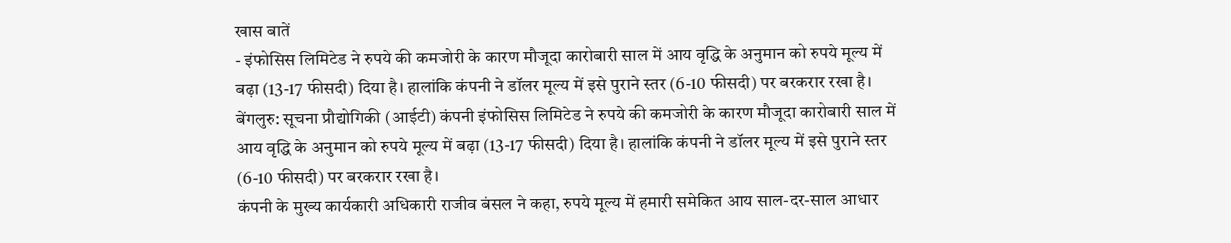खास बातें
- इंफोसिस लिमिटेड ने रुपये की कमजोरी के कारण मौजूदा कारोबारी साल में आय वृद्धि के अनुमान को रुपये मूल्य में बढ़ा (13-17 फीसदी) दिया है। हालांकि कंपनी ने डॉलर मूल्य में इसे पुराने स्तर (6-10 फीसदी) पर बरकरार रखा है।
बेंगलुरु: सूचना प्रौद्योगिकी (आईटी) कंपनी इंफोसिस लिमिटेड ने रुपये की कमजोरी के कारण मौजूदा कारोबारी साल में आय वृद्धि के अनुमान को रुपये मूल्य में बढ़ा (13-17 फीसदी) दिया है। हालांकि कंपनी ने डॉलर मूल्य में इसे पुराने स्तर (6-10 फीसदी) पर बरकरार रखा है।
कंपनी के मुख्य कार्यकारी अधिकारी राजीव बंसल ने कहा, रुपये मूल्य में हमारी समेकित आय साल-दर-साल आधार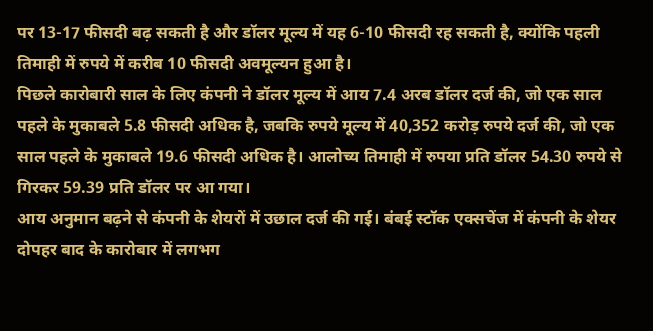पर 13-17 फीसदी बढ़ सकती है और डॉलर मूल्य में यह 6-10 फीसदी रह सकती है, क्योंकि पहली तिमाही में रुपये में करीब 10 फीसदी अवमूल्यन हुआ है।
पिछले कारोबारी साल के लिए कंपनी ने डॉलर मूल्य में आय 7.4 अरब डॉलर दर्ज की, जो एक साल पहले के मुकाबले 5.8 फीसदी अधिक है, जबकि रुपये मूल्य में 40,352 करोड़ रुपये दर्ज की, जो एक साल पहले के मुकाबले 19.6 फीसदी अधिक है। आलोच्य तिमाही में रुपया प्रति डॉलर 54.30 रुपये से गिरकर 59.39 प्रति डॉलर पर आ गया।
आय अनुमान बढ़ने से कंपनी के शेयरों में उछाल दर्ज की गई। बंबई स्टॉक एक्सचेंज में कंपनी के शेयर दोपहर बाद के कारोबार में लगभग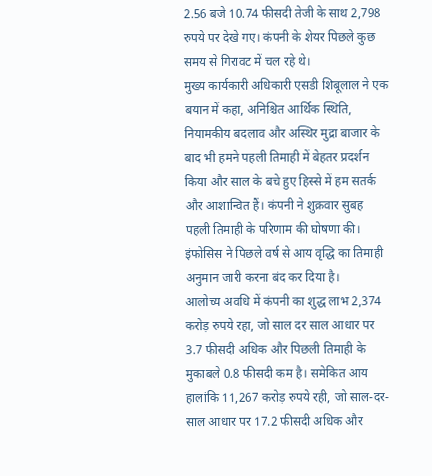2.56 बजे 10.74 फीसदी तेजी के साथ 2,798 रुपये पर देखे गए। कंपनी के शेयर पिछले कुछ समय से गिरावट में चल रहे थे।
मुख्य कार्यकारी अधिकारी एसडी शिबूलाल ने एक बयान में कहा, अनिश्चित आर्थिक स्थिति, नियामकीय बदलाव और अस्थिर मुद्रा बाजार के बाद भी हमने पहली तिमाही में बेहतर प्रदर्शन किया और साल के बचे हुए हिस्से में हम सतर्क और आशान्वित हैं। कंपनी ने शुक्रवार सुबह पहली तिमाही के परिणाम की घोषणा की। इंफोसिस ने पिछले वर्ष से आय वृद्धि का तिमाही अनुमान जारी करना बंद कर दिया है।
आलोच्य अवधि में कंपनी का शुद्ध लाभ 2,374 करोड़ रुपये रहा, जो साल दर साल आधार पर 3.7 फीसदी अधिक और पिछली तिमाही के मुकाबले 0.8 फीसदी कम है। समेकित आय हालांकि 11,267 करोड़ रुपये रही, जो साल-दर-साल आधार पर 17.2 फीसदी अधिक और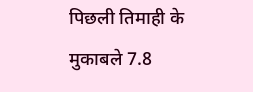पिछली तिमाही के मुकाबले 7.8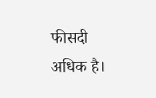फीसदी अधिक है।